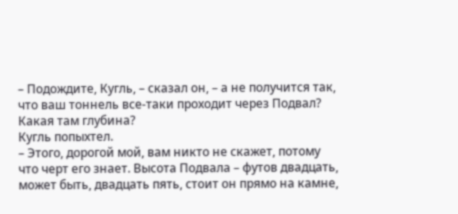– Подождите, Кугль, – сказал он, – а не получится так, что ваш тоннель все-таки проходит через Подвал? Какая там глубина?
Кугль попыхтел.
– Этого, дорогой мой, вам никто не скажет, потому что черт его знает. Высота Подвала – футов двадцать, может быть, двадцать пять, стоит он прямо на камне,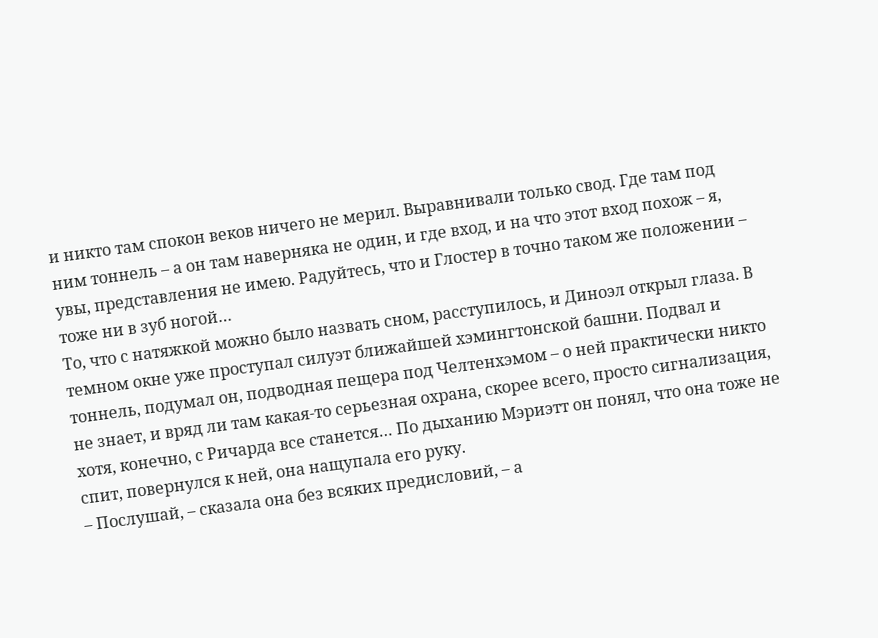и никто там спокон веков ничего не мерил. Выравнивали только свод. Где там под ним тоннель – а он там наверняка не один, и где вход, и на что этот вход похож – я, увы, представления не имею. Радуйтесь, что и Глостер в точно таком же положении – тоже ни в зуб ногой…
То, что с натяжкой можно было назвать сном, расступилось, и Диноэл открыл глаза. В темном окне уже проступал силуэт ближайшей хэмингтонской башни. Подвал и тоннель, подумал он, подводная пещера под Челтенхэмом – о ней практически никто не знает, и вряд ли там какая-то серьезная охрана, скорее всего, просто сигнализация, хотя, конечно, с Ричарда все станется… По дыханию Мэриэтт он понял, что она тоже не спит, повернулся к ней, она нащупала его руку.
– Послушай, – сказала она без всяких предисловий, – а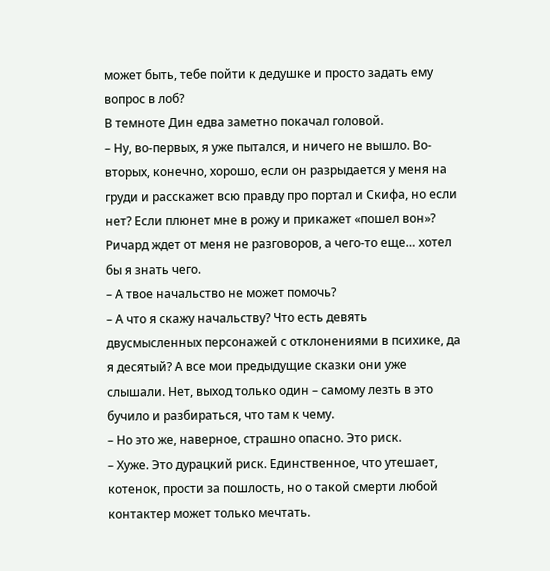может быть, тебе пойти к дедушке и просто задать ему вопрос в лоб?
В темноте Дин едва заметно покачал головой.
– Ну, во-первых, я уже пытался, и ничего не вышло. Во-вторых, конечно, хорошо, если он разрыдается у меня на груди и расскажет всю правду про портал и Скифа, но если нет? Если плюнет мне в рожу и прикажет «пошел вон»? Ричард ждет от меня не разговоров, а чего-то еще… хотел бы я знать чего.
– А твое начальство не может помочь?
– А что я скажу начальству? Что есть девять двусмысленных персонажей с отклонениями в психике, да я десятый? А все мои предыдущие сказки они уже слышали. Нет, выход только один – самому лезть в это бучило и разбираться, что там к чему.
– Но это же, наверное, страшно опасно. Это риск.
– Хуже. Это дурацкий риск. Единственное, что утешает, котенок, прости за пошлость, но о такой смерти любой контактер может только мечтать.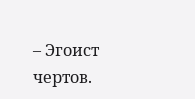– Эгоист чертов.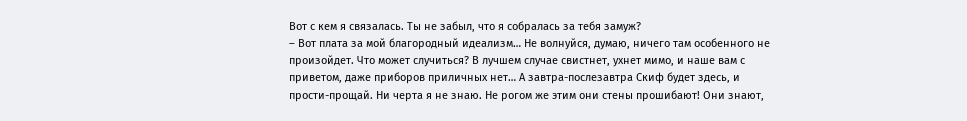Вот с кем я связалась. Ты не забыл, что я собралась за тебя замуж?
– Вот плата за мой благородный идеализм… Не волнуйся, думаю, ничего там особенного не произойдет. Что может случиться? В лучшем случае свистнет, ухнет мимо, и наше вам с приветом, даже приборов приличных нет… А завтра-послезавтра Скиф будет здесь, и прости-прощай. Ни черта я не знаю. Не рогом же этим они стены прошибают! Они знают,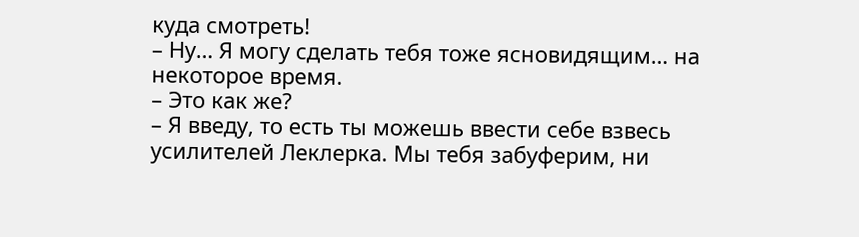куда смотреть!
– Ну… Я могу сделать тебя тоже ясновидящим… на некоторое время.
– Это как же?
– Я введу, то есть ты можешь ввести себе взвесь усилителей Леклерка. Мы тебя забуферим, ни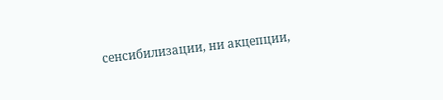сенсибилизации, ни акцепции,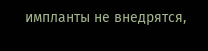импланты не внедрятся,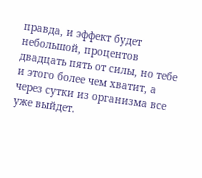правда, и эффект будет небольшой, процентов двадцать пять от силы, но тебе и этого более чем хватит, а через сутки из организма все уже выйдет.